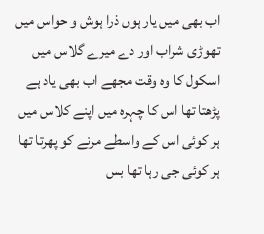اب بھی میں یار ہوں ذرا ہوش و حواس میں
تھوڑی شراب اور دے میرے گلاس میں
اسکول کا وہ وقت مجھے اب بھی یاد ہے
پڑھتا تھا اس کا چہرہ میں اپنے کلاس میں
ہر کوئی اس کے واسطے مرنے کو پھرتا تھا
ہر کوئی جی رہا تھا بس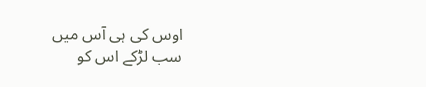اوس کی ہی آس میں
سب لڑکے اس کو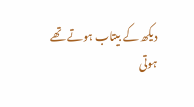دیکھ کے بیتاب ہوتے تھے
ہوتی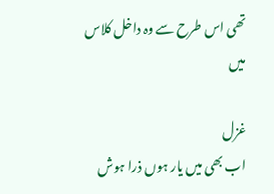تھی اس طرح سے وہ داخل کلاس میں

غزل
اب بھی میں یار ہوں ذرا ہوش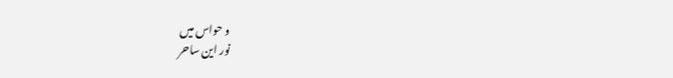و حواس میں
نور این ساحر